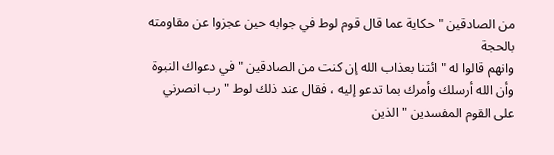من الصادقين " حكاية عما قال قوم لوط في جوابه حين عجزوا عن مقاومته بالحجة
وانهم قالوا له " ائتنا بعذاب الله إن كنت من الصادقين " في دعواك النبوة
وأن الله أرسلك وأمرك بما تدعو إليه ، فقال عند ذلك لوط " رب انصرني
على القوم المفسدين " الذين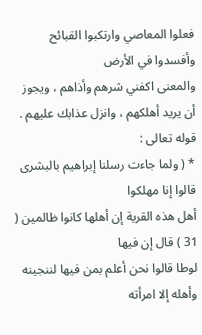فعلوا المعاصي وارتكبوا القبائح وأفسدوا في الأرض
والمعنى اكفني شرهم وأذاهم ، ويجوز أن يريد أهلكهم ، وانزل عذابك عليهم .
قوله تعالى :
* ( ولما جاءت رسلنا إبراهيم بالبشرى قالوا إنا مهلكوا
أهل هذه القرية إن أهلها كانوا ظالمين ( 31 ) قال إن فيها
لوطا قالوا نحن أعلم بمن فيها لننجينه وأهله إلا امرأته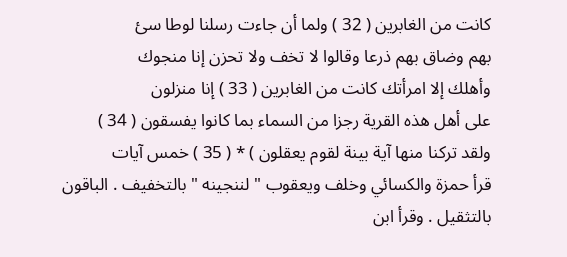كانت من الغابرين ( 32 ) ولما أن جاءت رسلنا لوطا سئ
بهم وضاق بهم ذرعا وقالوا لا تخف ولا تحزن إنا منجوك
وأهلك إلا امرأتك كانت من الغابرين ( 33 ) إنا منزلون
على أهل هذه القرية رجزا من السماء بما كانوا يفسقون ( 34 )
ولقد تركنا منها آية بينة لقوم يعقلون ) * ( 35 ) خمس آيات
قرأ حمزة والكسائي وخلف ويعقوب " لننجينه " بالتخفيف . الباقون
بالتثقيل . وقرأ ابن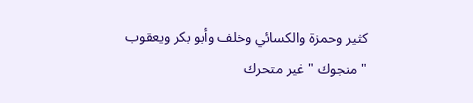كثير وحمزة والكسائي وخلف وأبو بكر ويعقوب
" منجوك " غير متحرك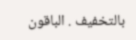بالتخفيف . الباقون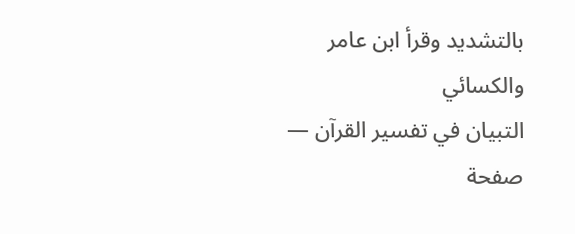بالتشديد وقرأ ابن عامر والكسائي
التبيان في تفسير القرآن — صفحة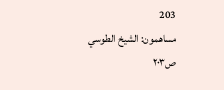203
مساهمون: الشيخ الطوسي
ص٢٠٣